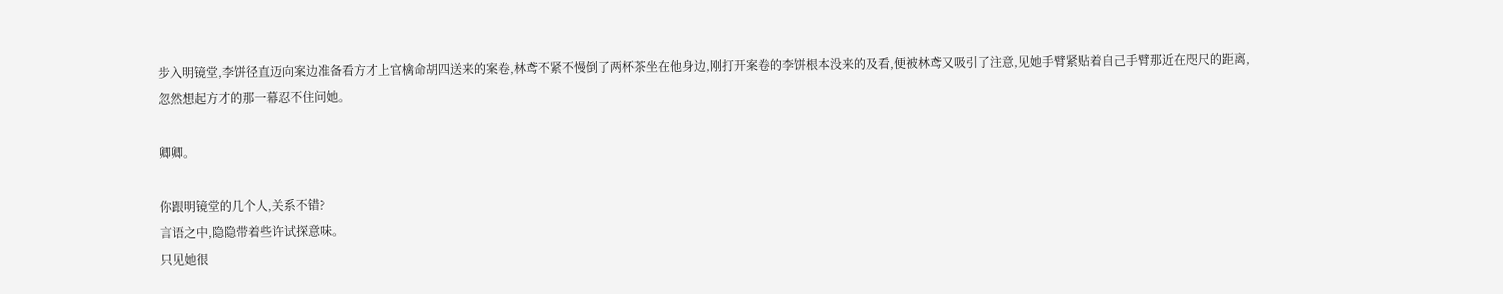步入明镜堂,李饼径直迈向案边准备看方才上官檎命胡四送来的案卷,林鸢不紧不慢倒了两杯茶坐在他身边,刚打开案卷的李饼根本没来的及看,便被林鸢又吸引了注意,见她手臂紧贴着自己手臂那近在咫尺的距离,忽然想起方才的那一幕忍不住问她。

卿卿。

你跟明镜堂的几个人,关系不错?
言语之中,隐隐带着些许试探意味。
只见她很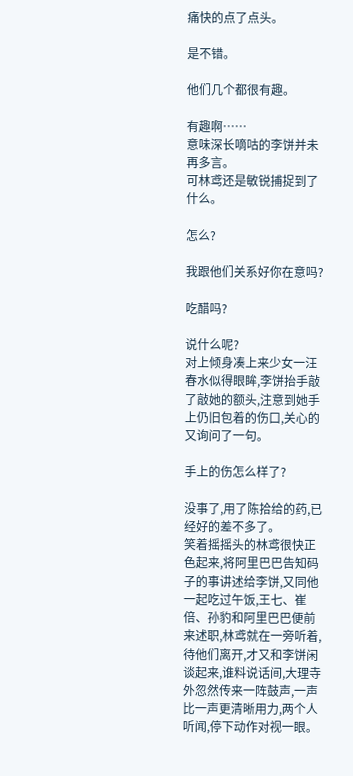痛快的点了点头。

是不错。

他们几个都很有趣。

有趣啊……
意味深长嘀咕的李饼并未再多言。
可林鸢还是敏锐捕捉到了什么。

怎么?

我跟他们关系好你在意吗?

吃醋吗?

说什么呢?
对上倾身凑上来少女一汪春水似得眼眸,李饼抬手敲了敲她的额头,注意到她手上仍旧包着的伤口,关心的又询问了一句。

手上的伤怎么样了?

没事了,用了陈拾给的药,已经好的差不多了。
笑着摇摇头的林鸢很快正色起来,将阿里巴巴告知码子的事讲述给李饼,又同他一起吃过午饭,王七、崔倍、孙豹和阿里巴巴便前来述职,林鸢就在一旁听着,待他们离开,才又和李饼闲谈起来,谁料说话间,大理寺外忽然传来一阵鼓声,一声比一声更清晰用力,两个人听闻,停下动作对视一眼。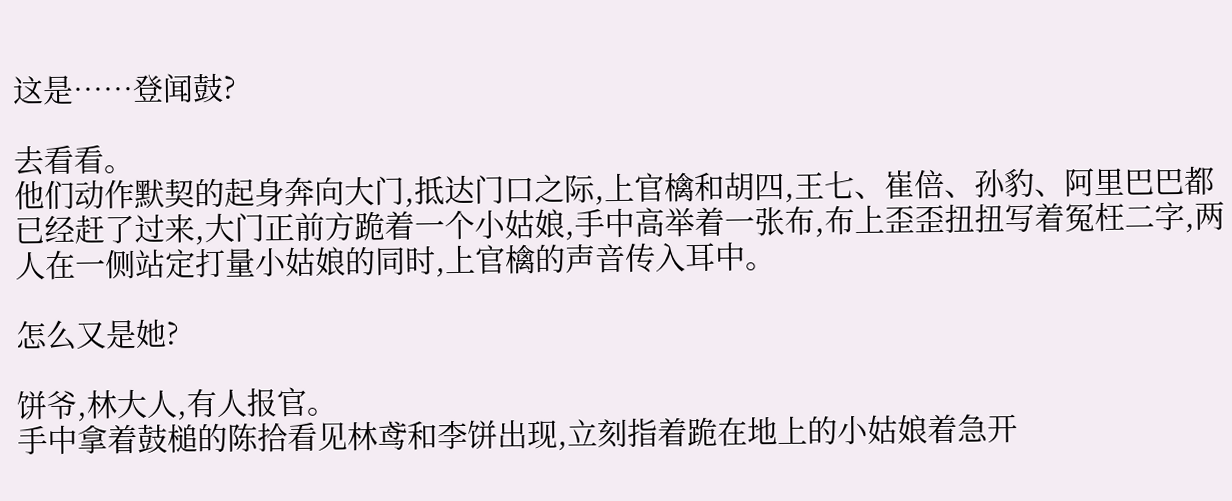这是……登闻鼓?

去看看。
他们动作默契的起身奔向大门,抵达门口之际,上官檎和胡四,王七、崔倍、孙豹、阿里巴巴都已经赶了过来,大门正前方跪着一个小姑娘,手中高举着一张布,布上歪歪扭扭写着冤枉二字,两人在一侧站定打量小姑娘的同时,上官檎的声音传入耳中。

怎么又是她?

饼爷,林大人,有人报官。
手中拿着鼓槌的陈拾看见林鸢和李饼出现,立刻指着跪在地上的小姑娘着急开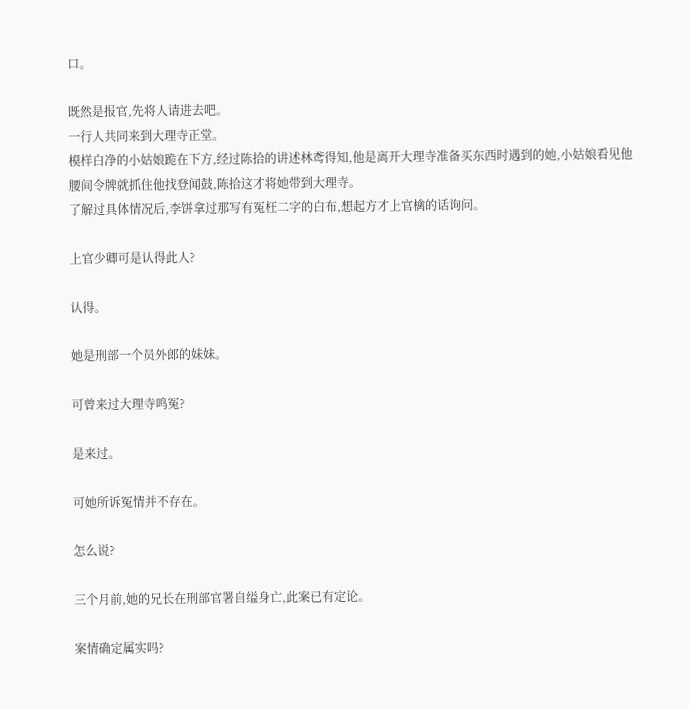口。

既然是报官,先将人请进去吧。
一行人共同来到大理寺正堂。
模样白净的小姑娘跪在下方,经过陈拾的讲述林鸢得知,他是离开大理寺准备买东西时遇到的她,小姑娘看见他腰间令牌就抓住他找登闻鼓,陈拾这才将她带到大理寺。
了解过具体情况后,李饼拿过那写有冤枉二字的白布,想起方才上官檎的话询问。

上官少卿可是认得此人?

认得。

她是刑部一个员外郎的妹妹。

可曾来过大理寺鸣冤?

是来过。

可她所诉冤情并不存在。

怎么说?

三个月前,她的兄长在刑部官署自缢身亡,此案已有定论。

案情确定属实吗?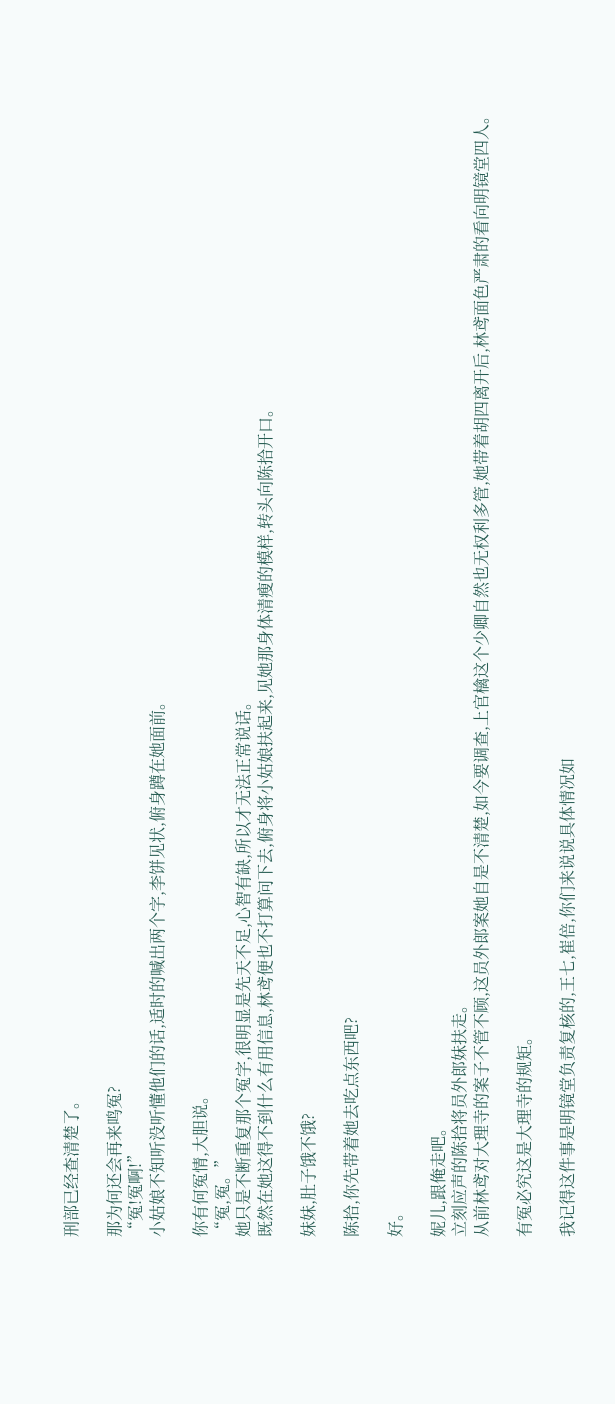刑部已经查清楚了。

那为何还会再来鸣冤?
“冤!冤啊!”
小姑娘不知听没听懂他们的话,适时的喊出两个字,李饼见状,俯身蹲在她面前。

你有何冤情,大胆说。
“冤,冤。”
她只是不断重复那个冤字,很明显是先天不足,心智有缺,所以才无法正常说话。
既然在她这得不到什么有用信息,林鸢便也不打算问下去,俯身将小姑娘扶起来,见她那身体清瘦的模样,转头向陈拾开口。

妹妹,肚子饿不饿?

陈拾,你先带着她去吃点东西吧?

好。

妮儿,跟俺走吧。
立刻应声的陈拾将员外郎妹扶走。
从前林鸢对大理寺的案子不管不顾,这员外郎案她自是不清楚,如今要调查,上官檎这个少卿自然也无权利多管,她带着胡四离开后,林鸢面色严肃的看向明镜堂四人。

有冤必究这是大理寺的规矩。

我记得这件事是明镜堂负责复核的,王七,崔倍,你们来说说具体情况如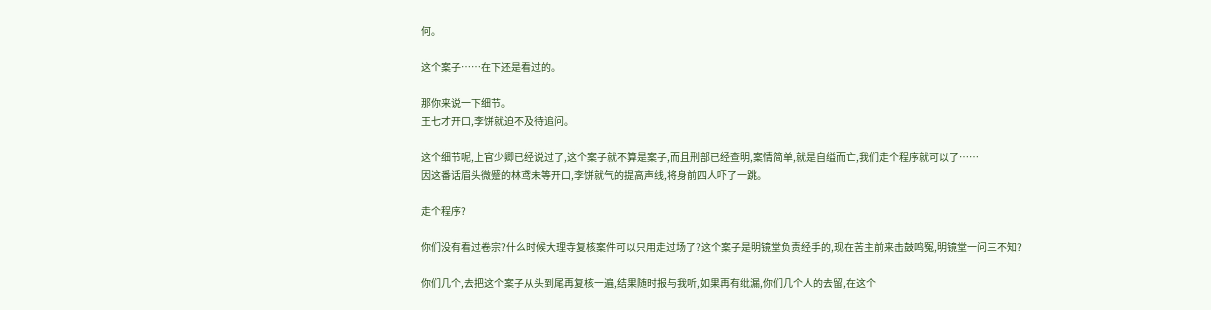何。

这个案子……在下还是看过的。

那你来说一下细节。
王七才开口,李饼就迫不及待追问。

这个细节呢,上官少卿已经说过了,这个案子就不算是案子,而且刑部已经查明,案情简单,就是自缢而亡,我们走个程序就可以了……
因这番话眉头微蹙的林鸢未等开口,李饼就气的提高声线,将身前四人吓了一跳。

走个程序?

你们没有看过卷宗?什么时候大理寺复核案件可以只用走过场了?这个案子是明镜堂负责经手的,现在苦主前来击鼓鸣冤,明镜堂一问三不知?

你们几个,去把这个案子从头到尾再复核一遍,结果随时报与我听,如果再有纰漏,你们几个人的去留,在这个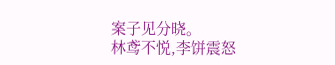案子见分晓。
林鸢不悦,李饼震怒